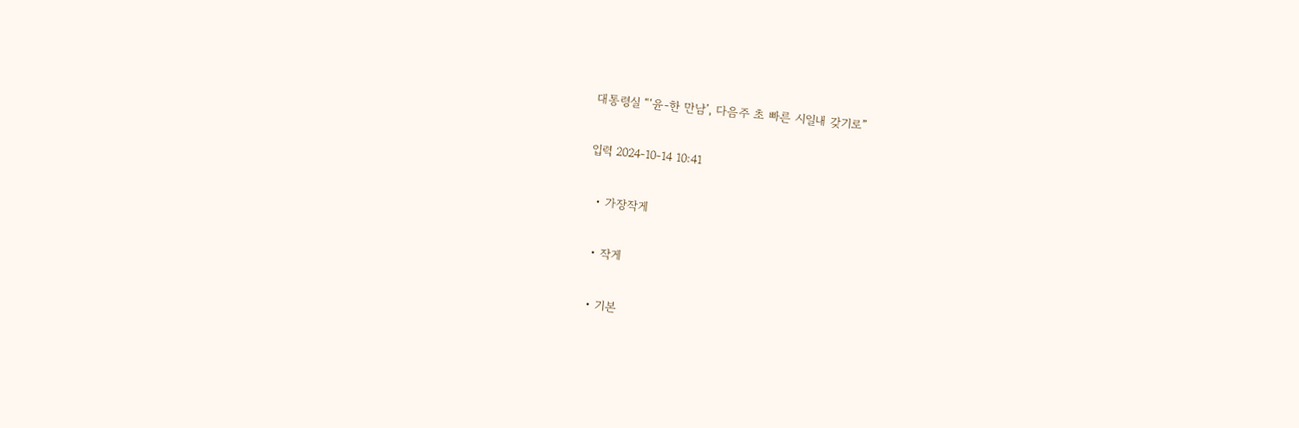대통령실 “‘윤-한 만남’, 다음주 초 빠른 시일내 갖기로”

입력 2024-10-14 10:41

  • 가장작게

  • 작게

  • 기본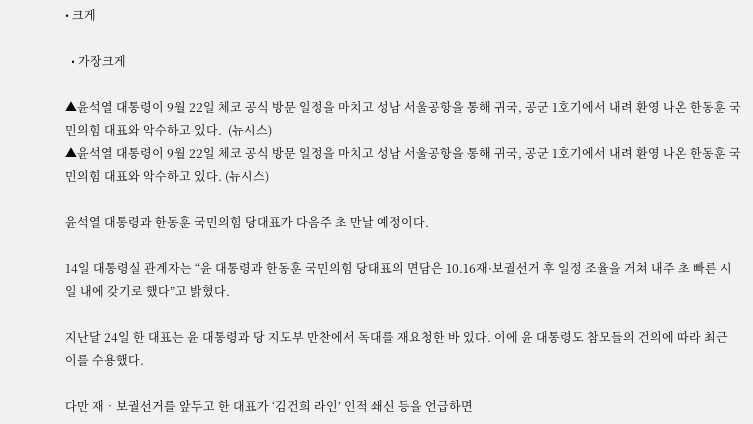• 크게

  • 가장크게

▲윤석열 대통령이 9월 22일 체코 공식 방문 일정을 마치고 성남 서울공항을 통해 귀국, 공군 1호기에서 내려 환영 나온 한동훈 국민의힘 대표와 악수하고 있다.  (뉴시스)
▲윤석열 대통령이 9월 22일 체코 공식 방문 일정을 마치고 성남 서울공항을 통해 귀국, 공군 1호기에서 내려 환영 나온 한동훈 국민의힘 대표와 악수하고 있다. (뉴시스)

윤석열 대통령과 한동훈 국민의힘 당대표가 다음주 초 만날 예정이다.

14일 대통령실 관계자는 “윤 대통령과 한동훈 국민의힘 당대표의 면담은 10.16재·보궐선거 후 일정 조율을 거쳐 내주 초 빠른 시일 내에 갖기로 했다”고 밝혔다.

지난달 24일 한 대표는 윤 대통령과 당 지도부 만찬에서 독대를 재요청한 바 있다. 이에 윤 대통령도 참모들의 건의에 따라 최근 이를 수용했다.

다만 재‧보궐선거를 앞두고 한 대표가 ‘김건희 라인’ 인적 쇄신 등을 언급하면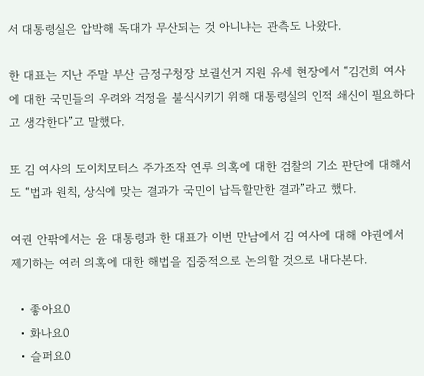서 대통령실은 압박해 독대가 무산되는 것 아니냐는 관측도 나왔다.

한 대표는 지난 주말 부산 금정구청장 보궐선거 지원 유세 현장에서 “김건희 여사에 대한 국민들의 우려와 걱정을 불식시키기 위해 대통령실의 인적 쇄신이 필요하다고 생각한다”고 말했다.

또 김 여사의 도이치모터스 주가조작 연루 의혹에 대한 검찰의 기소 판단에 대해서도 “법과 원칙, 상식에 맞는 결과가 국민이 납득할만한 결과”라고 했다.

여권 안팎에서는 윤 대통령과 한 대표가 이번 만남에서 김 여사에 대해 야권에서 제기하는 여러 의혹에 대한 해법을 집중적으로 논의할 것으로 내다본다.

  • 좋아요0
  • 화나요0
  • 슬퍼요0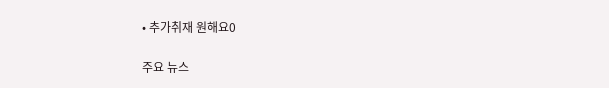• 추가취재 원해요0

주요 뉴스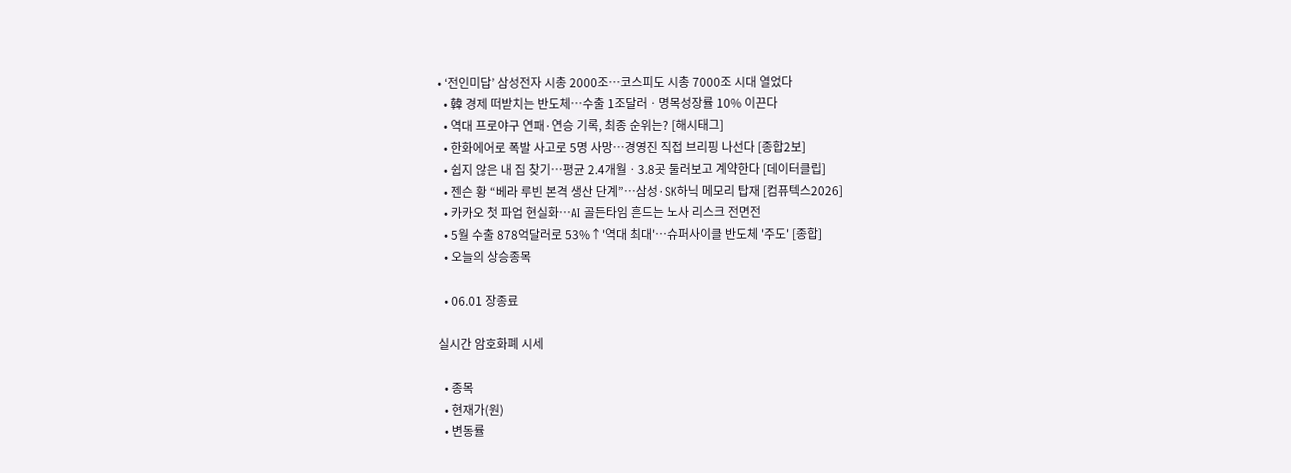• ‘전인미답’ 삼성전자 시총 2000조…코스피도 시총 7000조 시대 열었다
  • 韓 경제 떠받치는 반도체⋯수출 1조달러ㆍ명목성장률 10% 이끈다
  • 역대 프로야구 연패·연승 기록, 최종 순위는? [해시태그]
  • 한화에어로 폭발 사고로 5명 사망…경영진 직접 브리핑 나선다 [종합2보]
  • 쉽지 않은 내 집 찾기…평균 2.4개월ㆍ3.8곳 둘러보고 계약한다 [데이터클립]
  • 젠슨 황 “베라 루빈 본격 생산 단계”…삼성·SK하닉 메모리 탑재 [컴퓨텍스2026]
  • 카카오 첫 파업 현실화⋯AI 골든타임 흔드는 노사 리스크 전면전
  • 5월 수출 878억달러로 53%↑'역대 최대'⋯슈퍼사이클 반도체 '주도' [종합]
  • 오늘의 상승종목

  • 06.01 장종료

실시간 암호화폐 시세

  • 종목
  • 현재가(원)
  • 변동률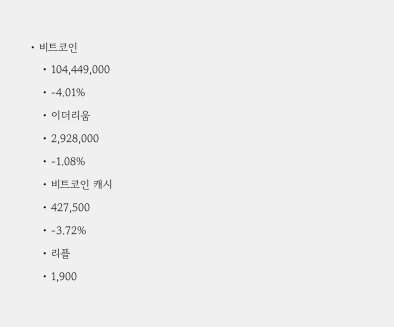• 비트코인
    • 104,449,000
    • -4.01%
    • 이더리움
    • 2,928,000
    • -1.08%
    • 비트코인 캐시
    • 427,500
    • -3.72%
    • 리플
    • 1,900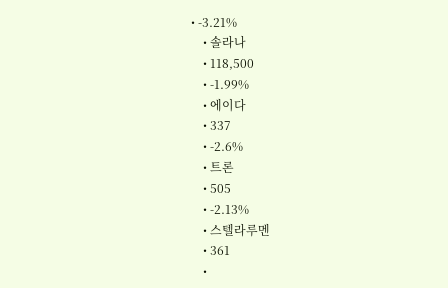• -3.21%
    • 솔라나
    • 118,500
    • -1.99%
    • 에이다
    • 337
    • -2.6%
    • 트론
    • 505
    • -2.13%
    • 스텔라루멘
    • 361
    •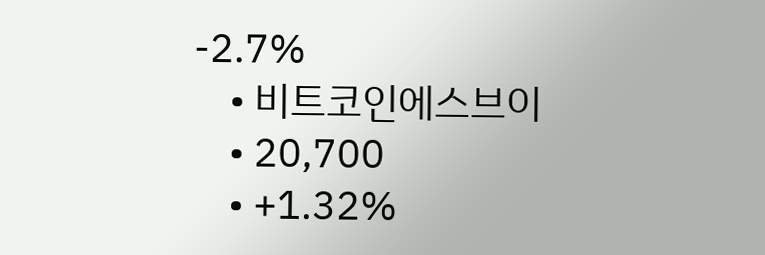-2.7%
    • 비트코인에스브이
    • 20,700
    • +1.32%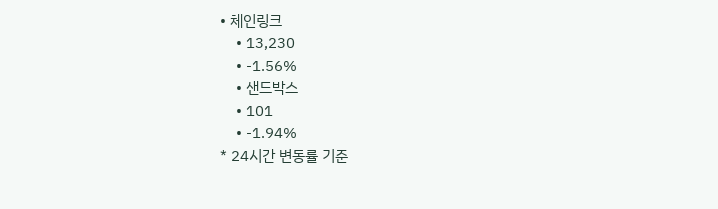• 체인링크
    • 13,230
    • -1.56%
    • 샌드박스
    • 101
    • -1.94%
* 24시간 변동률 기준